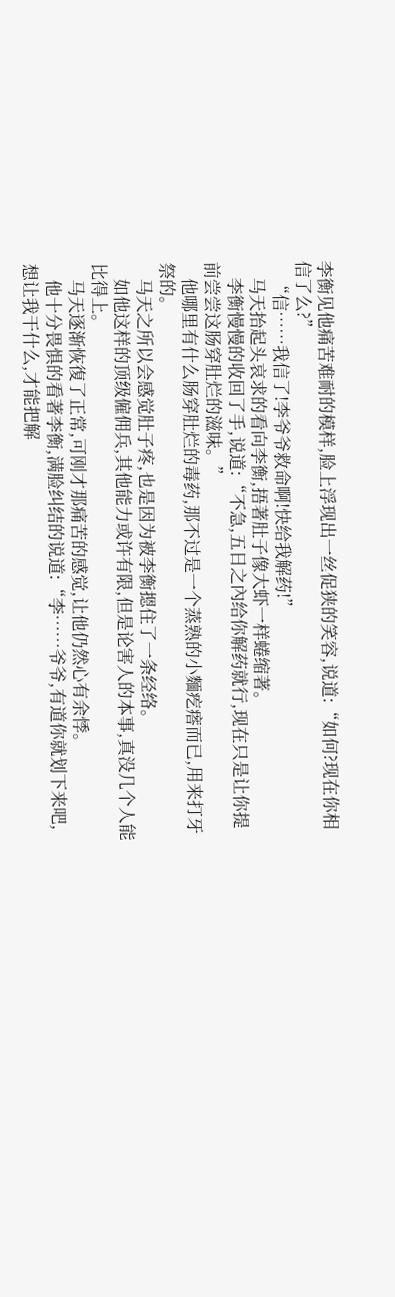李衡见他痛苦难耐的模样,脸上浮现出一丝促狭的笑容,说道:“如何?现在你相信了么?”
    “信……我信了!李爷爷救命啊!快给我解药!”
    马天抬起头哀求的看向李衡,捂著肚子像大虾一样蜷缩著。
    李衡慢慢的收回了手,说道:“不急,五日之內给你解药就行,现在只是让你提前尝尝这肠穿肚烂的滋味。”
    他哪里有什么肠穿肚烂的毒药,那不过是一个蒸熟的小麵疙瘩而已,用来打牙祭的。
    马天之所以会感觉肚子疼,也是因为被李衡摁住了一条经络。
    如他这样的顶级僱佣兵,其他能力或许有限,但是论害人的本事,真没几个人能比得上。
    马天逐渐恢復了正常,可刚才那痛苦的感觉,让他仍然心有余悸。
    他十分畏惧的看著李衡,满脸纠结的说道:“李……爷爷,有道你就划下来吧,想让我干什么,才能把解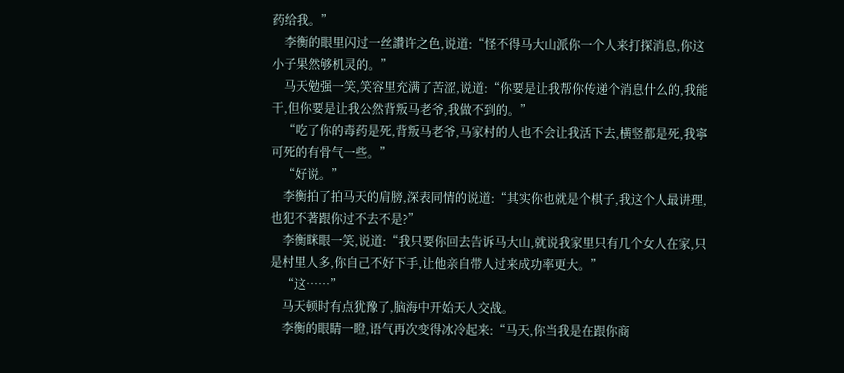药给我。”
    李衡的眼里闪过一丝讚许之色,说道:“怪不得马大山派你一个人来打探消息,你这小子果然够机灵的。”
    马天勉强一笑,笑容里充满了苦涩,说道:“你要是让我帮你传递个消息什么的,我能干,但你要是让我公然背叛马老爷,我做不到的。”
    “吃了你的毒药是死,背叛马老爷,马家村的人也不会让我活下去,横竖都是死,我寧可死的有骨气一些。”
    “好说。”
    李衡拍了拍马天的肩膀,深表同情的说道:“其实你也就是个棋子,我这个人最讲理,也犯不著跟你过不去不是?”
    李衡眯眼一笑,说道:“我只要你回去告诉马大山,就说我家里只有几个女人在家,只是村里人多,你自己不好下手,让他亲自带人过来成功率更大。”
    “这……”
    马天顿时有点犹豫了,脑海中开始天人交战。
    李衡的眼睛一瞪,语气再次变得冰冷起来:“马天,你当我是在跟你商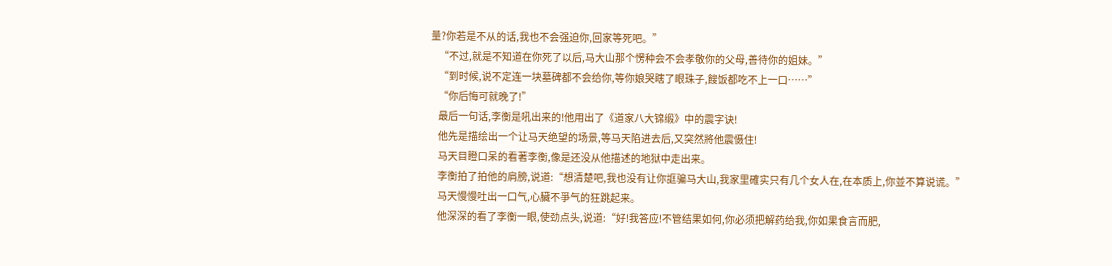量?你若是不从的话,我也不会强迫你,回家等死吧。”
    “不过,就是不知道在你死了以后,马大山那个愣种会不会孝敬你的父母,善待你的姐妹。”
    “到时候,说不定连一块墓碑都不会给你,等你娘哭瞎了眼珠子,餿饭都吃不上一口……”
    “你后悔可就晚了!”
    最后一句话,李衡是吼出来的!他用出了《道家八大锦缎》中的震字诀!
    他先是描绘出一个让马天绝望的场景,等马天陷进去后,又突然將他震慑住!
    马天目瞪口呆的看著李衡,像是还没从他描述的地狱中走出来。
    李衡拍了拍他的肩膀,说道:“想清楚吧,我也没有让你誆骗马大山,我家里確实只有几个女人在,在本质上,你並不算说谎。”
    马天慢慢吐出一口气,心臟不爭气的狂跳起来。
    他深深的看了李衡一眼,使劲点头,说道:“好!我答应!不管结果如何,你必须把解药给我,你如果食言而肥,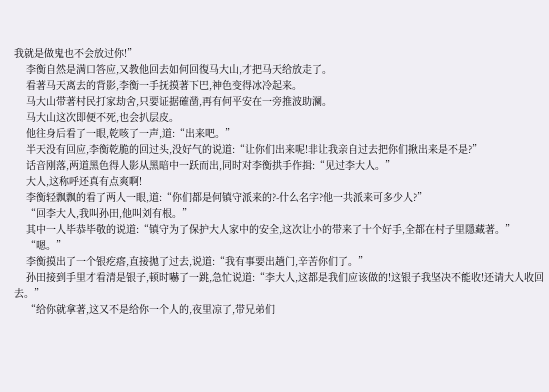我就是做鬼也不会放过你!”
    李衡自然是满口答应,又教他回去如何回復马大山,才把马天给放走了。
    看著马天离去的背影,李衡一手抚摸著下巴,神色变得冰冷起来。
    马大山带著村民打家劫舍,只要证据確凿,再有何平安在一旁推波助澜。
    马大山这次即便不死,也会扒层皮。
    他往身后看了一眼,乾咳了一声,道:“出来吧。”
    半天没有回应,李衡乾脆的回过头,没好气的说道:“让你们出来呢!非让我亲自过去把你们揪出来是不是?”
    话音刚落,两道黑色得人影从黑暗中一跃而出,同时对李衡拱手作揖:“见过李大人。”
    大人,这称呼还真有点爽啊!
    李衡轻飘飘的看了两人一眼,道:“你们都是何镇守派来的?-什么名字?他一共派来可多少人?”
    “回李大人,我叫孙田,他叫刘有根。”
    其中一人毕恭毕敬的说道:“镇守为了保护大人家中的安全,这次让小的带来了十个好手,全都在村子里隱藏著。”
    “嗯。”
    李衡摸出了一个银疙瘩,直接拋了过去,说道:“我有事要出趟门,辛苦你们了。”
    孙田接到手里才看清是银子,顿时嚇了一跳,急忙说道:“李大人,这都是我们应该做的!这银子我坚决不能收!还请大人收回去。”
    “给你就拿著,这又不是给你一个人的,夜里凉了,带兄弟们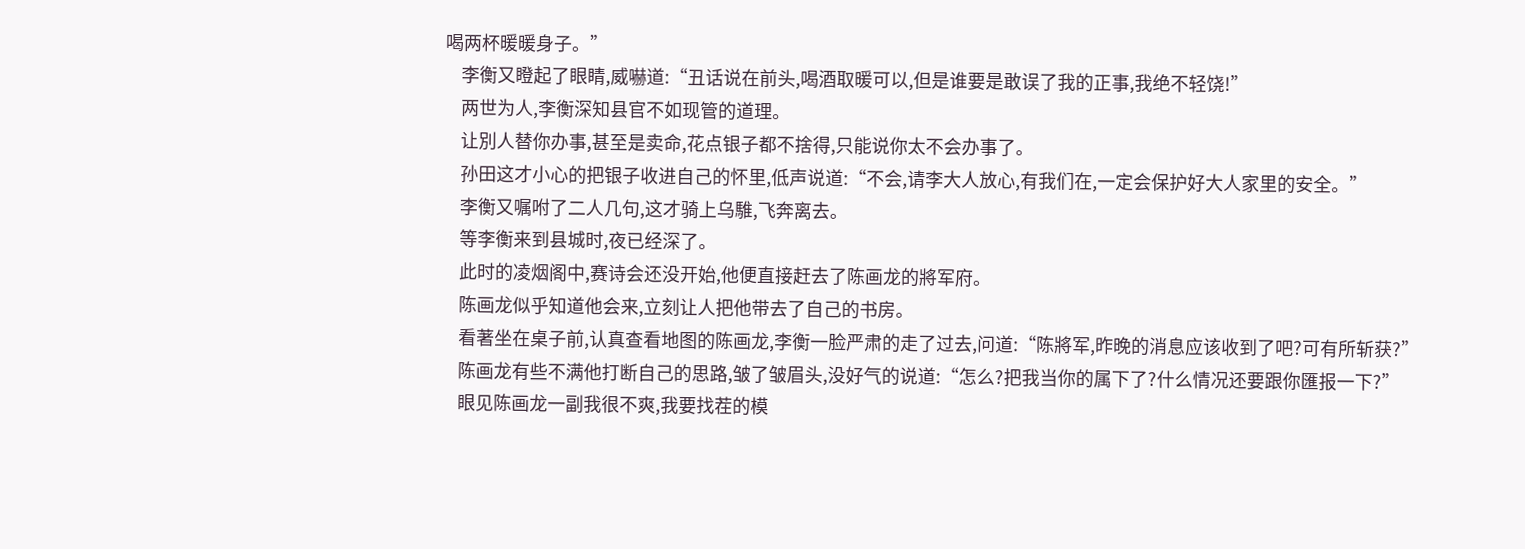喝两杯暖暖身子。”
    李衡又瞪起了眼睛,威嚇道:“丑话说在前头,喝酒取暖可以,但是谁要是敢误了我的正事,我绝不轻饶!”
    两世为人,李衡深知县官不如现管的道理。
    让別人替你办事,甚至是卖命,花点银子都不捨得,只能说你太不会办事了。
    孙田这才小心的把银子收进自己的怀里,低声说道:“不会,请李大人放心,有我们在,一定会保护好大人家里的安全。”
    李衡又嘱咐了二人几句,这才骑上乌騅,飞奔离去。
    等李衡来到县城时,夜已经深了。
    此时的凌烟阁中,赛诗会还没开始,他便直接赶去了陈画龙的將军府。
    陈画龙似乎知道他会来,立刻让人把他带去了自己的书房。
    看著坐在桌子前,认真查看地图的陈画龙,李衡一脸严肃的走了过去,问道:“陈將军,昨晚的消息应该收到了吧?可有所斩获?”
    陈画龙有些不满他打断自己的思路,皱了皱眉头,没好气的说道:“怎么?把我当你的属下了?什么情况还要跟你匯报一下?”
    眼见陈画龙一副我很不爽,我要找茬的模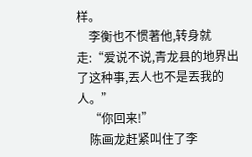样。
    李衡也不惯著他,转身就走:“爱说不说,青龙县的地界出了这种事,丟人也不是丟我的人。”
    “你回来!”
    陈画龙赶紧叫住了李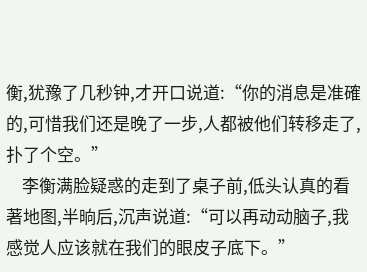衡,犹豫了几秒钟,才开口说道:“你的消息是准確的,可惜我们还是晚了一步,人都被他们转移走了,扑了个空。”
    李衡满脸疑惑的走到了桌子前,低头认真的看著地图,半晌后,沉声说道:“可以再动动脑子,我感觉人应该就在我们的眼皮子底下。”